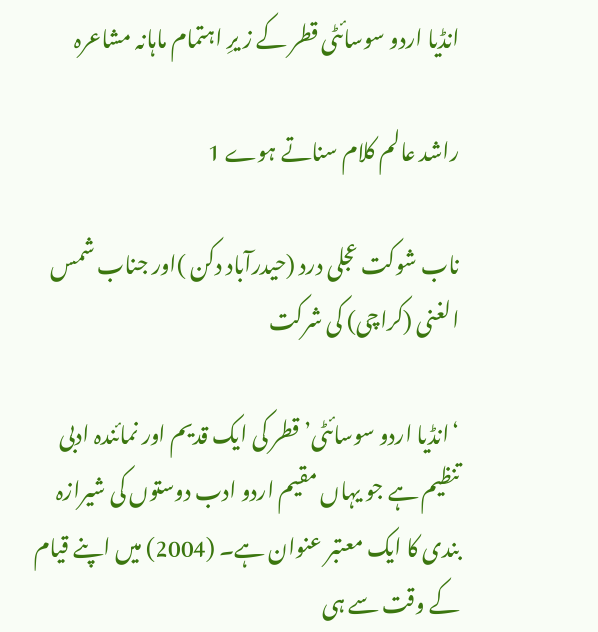انڈیا اردو سوسائٹی قطر کے ز یرِ اہتمام ماہانہ مشاعرہ

راشد عالم کلام سناتے ہوے 1

ناب شوکت عجلی درد (حیدرآباد دکن )اور جناب شمس الغنی (کراچی) کی شرکت

‘انڈیا اردو سوسائٹی’ قطر کی ایک قدیم اور نمائندہ ادبی تنظیم ہے جو یہاں مقیم اردو ادب دوستوں کی شیرازہ بندی کا ایک معتبر عنوان ہے۔ (2004) میں اپنے قیام کے وقت سے ہی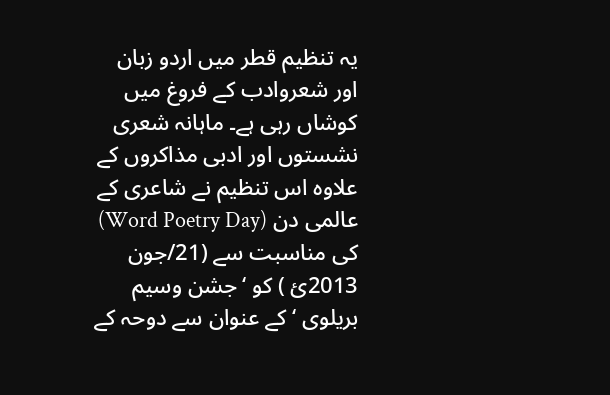یہ تنظیم قطر میں اردو زبان اور شعروادب کے فروغ میں کوشاں رہی ہے۔ ماہانہ شعری نشستوں اور ادبی مذاکروں کے علاوہ اس تنظیم نے شاعری کے عالمی دن (Word Poetry Day) کی مناسبت سے (21/جون 2013ئ ) کو ‘جشن وسیم بریلوی ‘ کے عنوان سے دوحہ کے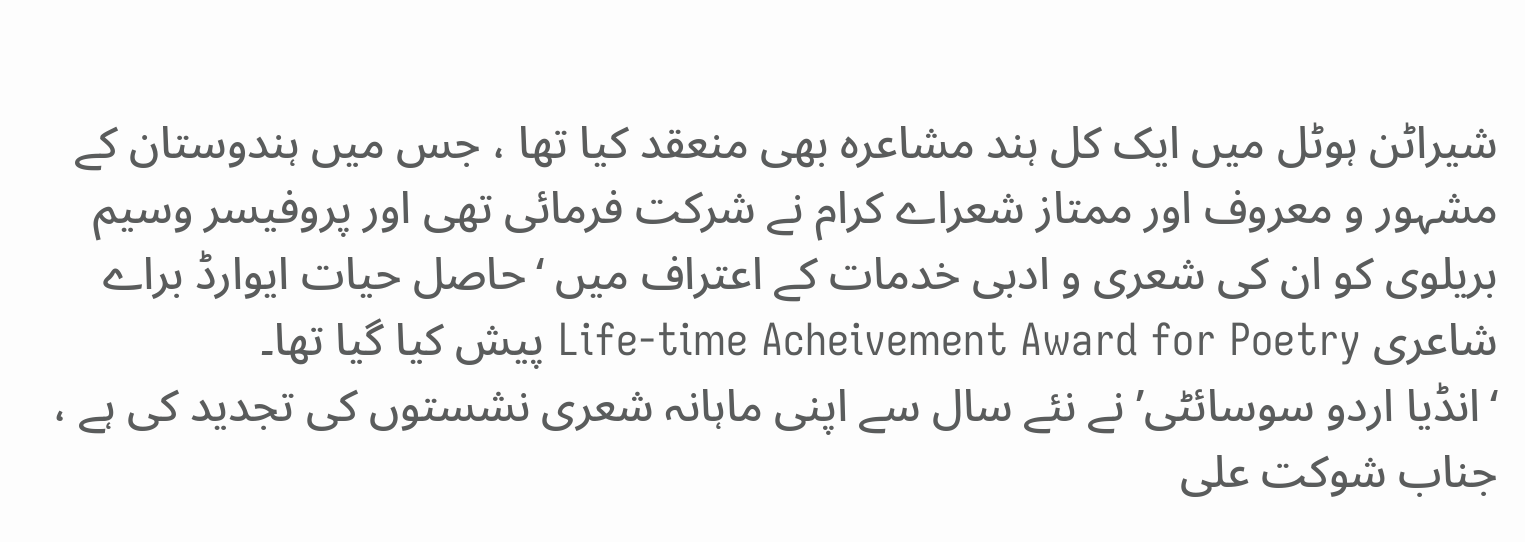شیراٹن ہوٹل میں ایک کل ہند مشاعرہ بھی منعقد کیا تھا ، جس میں ہندوستان کے مشہور و معروف اور ممتاز شعراے کرام نے شرکت فرمائی تھی اور پروفیسر وسیم بریلوی کو ان کی شعری و ادبی خدمات کے اعتراف میں ‘حاصل حیات ایوارڈ براے شاعری Life-time Acheivement Award for Poetry پیش کیا گیا تھا۔
‘انڈیا اردو سوسائٹی’ نے نئے سال سے اپنی ماہانہ شعری نشستوں کی تجدید کی ہے ، جناب شوکت علی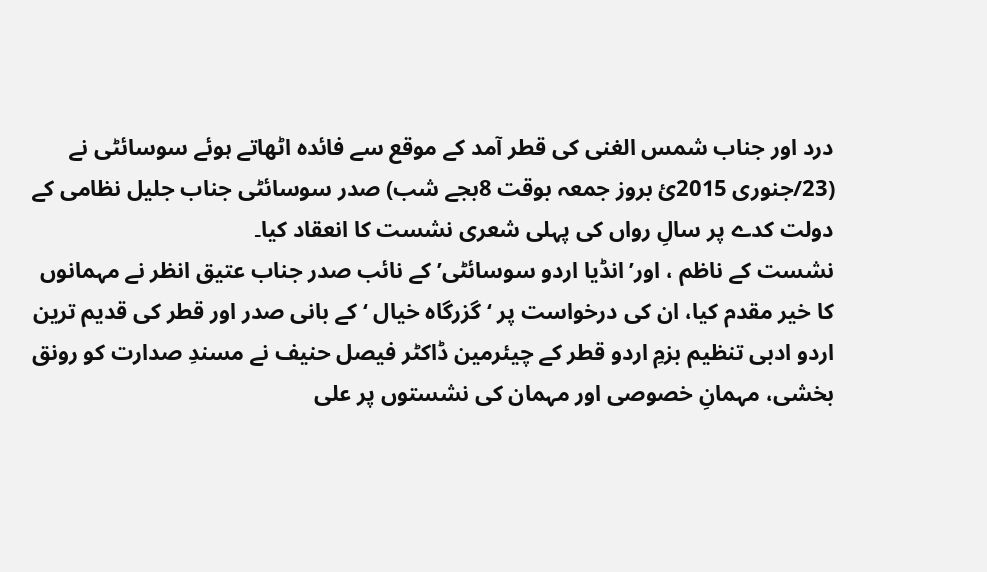درد اور جناب شمس الغنی کی قطر آمد کے موقع سے فائدہ اٹھاتے ہوئے سوسائٹی نے (23/جنوری 2015ئ بروز جمعہ بوقت 8بجے شب) صدر سوسائٹی جناب جلیل نظامی کے دولت کدے پر سالِ رواں کی پہلی شعری نشست کا انعقاد کیا۔
نشست کے ناظم ، اور’انڈیا اردو سوسائٹی’ کے نائب صدر جناب عتیق انظر نے مہمانوں کا خیر مقدم کیا، ان کی درخواست پر ‘گزرگاہ خیال ‘ کے بانی صدر اور قطر کی قدیم ترین اردو ادبی تنظیم بزمِ اردو قطر کے چیئرمین ڈاکٹر فیصل حنیف نے مسندِ صدارت کو رونق بخشی، مہمانِ خصوصی اور مہمان کی نشستوں پر علی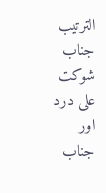الترتیب جناب شوکت علی درد اور جناب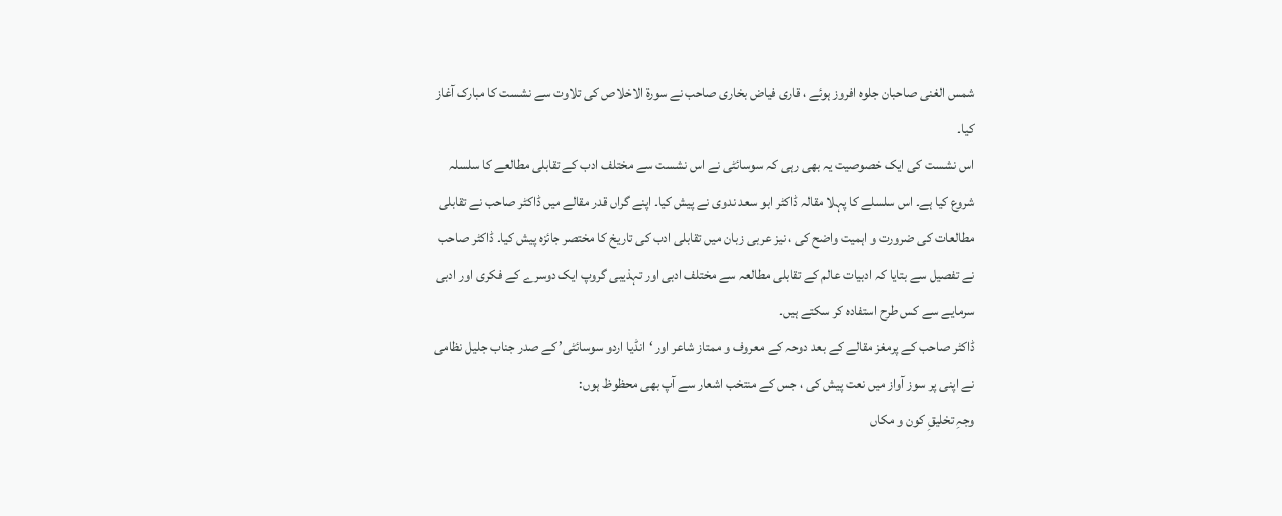شمس الغنی صاحبان جلوہ افروز ہوئے ، قاری فیاض بخاری صاحب نے سورة الاخلاص کی تلاوت سے نشست کا مبارک آغاز کیا۔
اس نشست کی ایک خصوصیت یہ بھی رہی کہ سوسائٹی نے اس نشست سے مختلف ادب کے تقابلی مطالعے کا سلسلہ شروع کیا ہے۔ اس سلسلے کا پہلا مقالہ ڈاکٹر ابو سعد ندوی نے پیش کیا۔ اپنے گراں قدر مقالے میں ڈاکٹر صاحب نے تقابلی مطالعات کی ضرورت و اہمیت واضح کی ، نیز عربی زبان میں تقابلی ادب کی تاریخ کا مختصر جائزہ پیش کیا۔ ڈاکٹر صاحب نے تفصیل سے بتایا کہ ادبیات عالم کے تقابلی مطالعہ سے مختلف ادبی اور تہذیبی گروپ ایک دوسرے کے فکری اور ادبی سرمایے سے کس طرح استفادہ کر سکتے ہیں۔
ڈاکٹر صاحب کے پرمغز مقالے کے بعد دوحہ کے معروف و ممتاز شاعر اور ‘انڈیا اردو سوسائٹی’ کے صدر جناب جلیل نظامی نے اپنی پر سوز آواز میں نعت پیش کی ، جس کے منتخب اشعار سے آپ بھی محظوظ ہوں:
وجہِ تخلیقِ کون و مکاں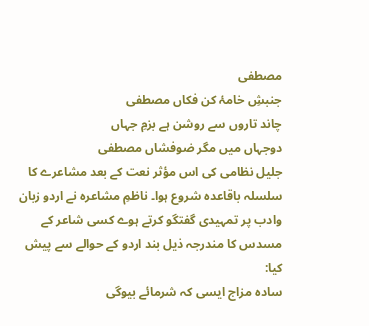مصطفی
جنبشِ خامۂ کن فکاں مصطفی
چاند تاروں سے روشن ہے بزمِ جہاں
دوجہاں میں مگر ضوفشاں مصطفی
جلیل نظامی کی اس مؤثر نعت کے بعد مشاعرے کا سلسلہ باقاعدہ شروع ہوا۔ ناظمِ مشاعرہ نے اردو زبان وادب پر تمہیدی گفتگو کرتے ہوے کسی شاعر کے مسدس کا مندرجہ ذیل بند اردو کے حوالے سے پیش کیا:
سادہ مزاج ایسی کہ شرمائے بیوگی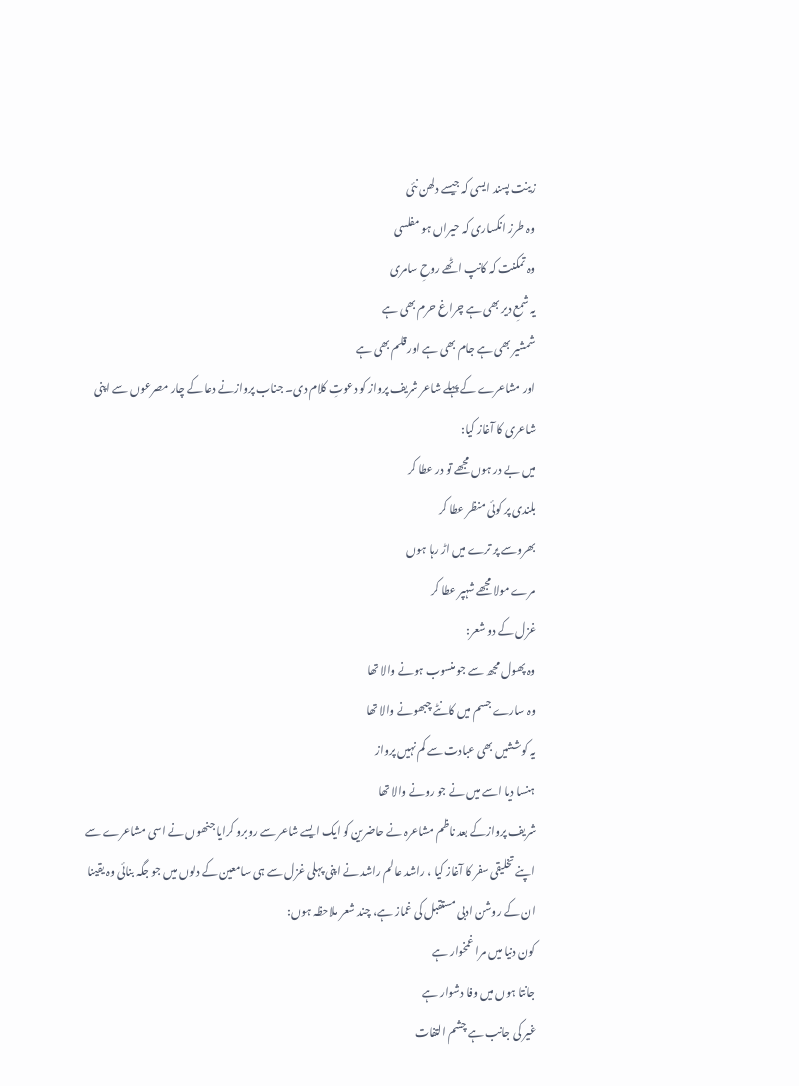زینت پسند ایسی کہ جیسے دلھن نئی
وہ طرز انکساری کہ حیراں ہو مفلسی
وہ تمکنت کہ کانپ اٹھے روحِ سامری
یہ شمعِ دیر بھی ہے چراغ حرم بھی ہے
شمشیر بھی ہے جام بھی ہے اور قلم بھی ہے
اور مشاعرے کے پہلے شاعر شریف پرواز کو دعوتِ کلام دی۔ جناب پروازنے دعا کے چار مصرعوں سے اپنی شاعری کا آغاز کیا:
میں بے در ہوں مجھے تو در عطا کر
بلندی پر کوئی منظر عطا کر
بھروسے پر ترے میں اڑ رہا ہوں
مرے مولا مجھے شہپر عطا کر
غزل کے دو شعر:
وہ پھول مجھ سے جو منسوب ہونے والا تھا
وہ سارے جسم میں کانٹے چبھونے والا تھا
یہ کوششیں بھی عبادت سے کم نہیں پرواز
ہنسا دیا اسے میں نے جو رونے والا تھا
شریف پروازکے بعد ناظم مشاعرہ نے حاضرین کو ایک ایسے شاعر سے روبرو کرایا جنھوں نے اسی مشاعرے سے اپنے تخلیقی سفر کا آغاز کیا ، راشد عالم راشد نے اپنی پہلی غزل سے ہی سامعین کے دلوں میں جو جگہ بنائی وہ یقینا ان کے روشن ادبی مستقبل کی غماز ہے، چند شعر ملاحظہ ہوں:
کون دنیا میں مرا غمخوار ہے
جانتا ہوں میں وفا دشوار ہے
غیر کی جانب ہے چشم التفات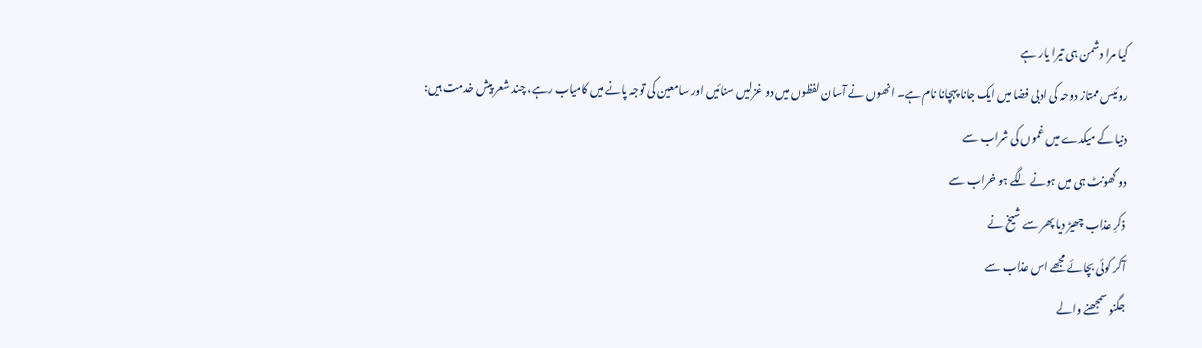کیا مرا دشمن ہی تیرا یار ہے
روئیس ممتاز دوحہ کی ادبی فضا میں ایک جانا پہچانا نام ہے۔ انھوں نے آسان لفظوں میں دو غزلیں سنائیں اور سامعین کی توجہ پانے میں کامیاب رہے، چند شعر پیش خدمت ہیں:
دنیا کے میکدے میں غموں کی شراب سے
دو گھونٹ ہی میں ہونے لگے ہو خراب سے
ذکرِ عذاب چھیڑ دیا پھر سے شیخ نے
آکر کوئی بچائے مجھے اس عذاب سے
جگنو سمجھنے والے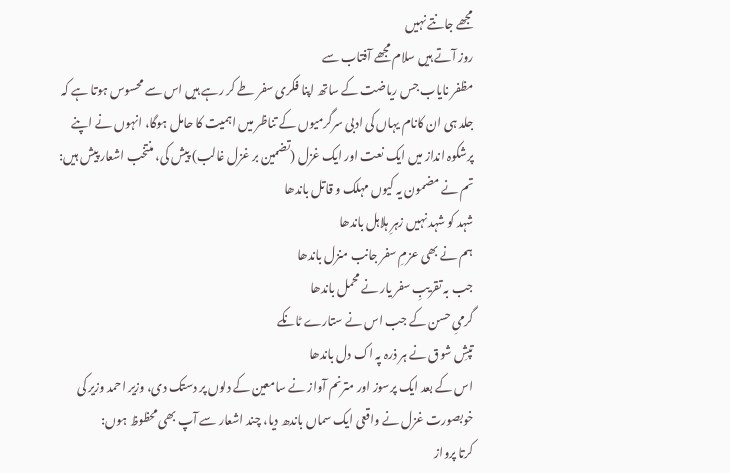مجھے جانتے نہیں
روز آتے ہیں سلام مجھے آفتاب سے
مظفر نایاب جس ریاضت کے ساتھ اپنا فکری سفر طے کر رہے ہیں اس سے محسوس ہوتا ہے کہ جلد ہی ان کانام یہاں کی ادبی سرگرمیوں کے تناظر میں اہمیت کا حامل ہوگا، انہوں نے اپنے پرشکوہ انداز میں ایک نعت اور ایک غزل (تضمین بر غزل غالب) پیش کی، منتخب اشعار پیش ہیں:
تم نے مضمون یہ کیوں مہلک و قاتل باندھا
شہد کو شہد نہیں زہرِ ہلاہل باندھا
ہم نے بھی عزمِ سفر جانب منزل باندھا
جب بہ تقریبِ سفر یار نے محمل باندھا
گرمیِ حسن کے جب اس نے ستارے ٹانکے
تپشِ شوق نے ہر ذرہ پہ اک دل باندھا
اس کے بعد ایک پرسوز اور مترنم آواز نے سامعین کے دلوں پر دستک دی، وزیر احمد وزیر کی خوبصورت غزل نے واقعی ایک سماں باندھ دیا، چند اشعار سے آپ بھی محظوظ ہوں:
کرتا پرواز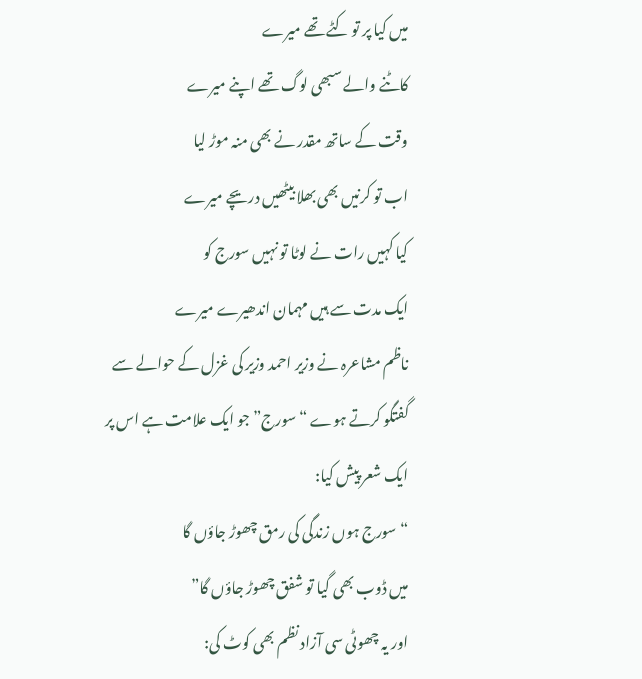میں کیا پر تو کٹے تھے میرے
کاٹنے والے سبھی لوگ تھے اپنے میرے
وقت کے ساتھ مقدر نے بھی منہ موڑ لیا
اب تو کرنیں بھی بھلا بیٹھیں دریچے میرے
کیا کہیں رات نے لوٹا تو نہیں سورج کو
ایک مدت سے ہیں مہمان اندھیرے میرے
ناظم مشاعرہ نے وزیر احمد وزیر کی غزل کے حوالے سے گفتگو کرتے ہوے “سورج” جو ایک علامت ہے اس پر ایک شعر پیش کیا:
“سورج ہوں زندگی کی رمق چھوڑ جاؤں گا
میں ڈوب بھی گیا تو شفق چھوڑ جاؤں گا”
اور یہ چھوٹی سی آزاد نظم بھی کوٹ کی: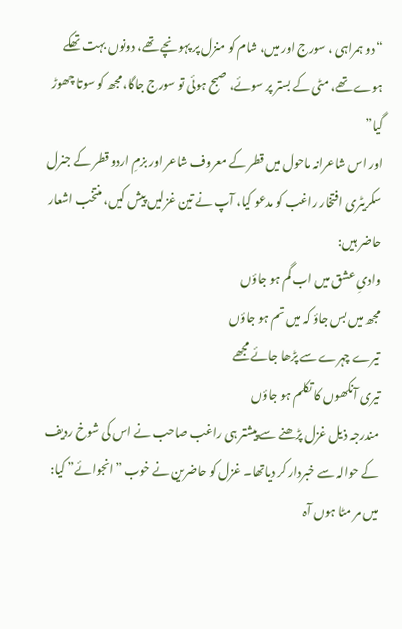“دو ہمراہی ، سورج اور میں، شام کو منزل پر پہونچے تھے، دونوں بہت تھکے ہوے تھے، مٹی کے بستر پر سوئے، صبح ہوئی تو سورج جاگا، مجھ کو سوتا چھوڑ گیا”
اور اس شاعرانہ ماحول میں قطر کے معروف شاعر اور بزمِ اردو قطر کے جنرل سکریٹری افتخار راغب کو مدعو کیا، آپ نے تین غزلیں پیش کیں، منتخب اشعار حاضر ہیں:
وادیِ عشق میں اب گم ہو جاؤں
مجھ میں بس جاؤ کہ میں تم ہو جاؤں
تیرے چہرے سے پڑھا جائے مجھے
تیری آنکھوں کا تکلم ہو جاؤں
مندرجہ ذیل غزل پڑھنے سے پیشتر ہی راغب صاحب نے اس کی شوخ ردیف کے حوالہ سے خبردار کر دیاتھا۔ غزل کو حاضرین نے خوب ”انجوائے” کیا:
میں مر مٹا ہوں آہ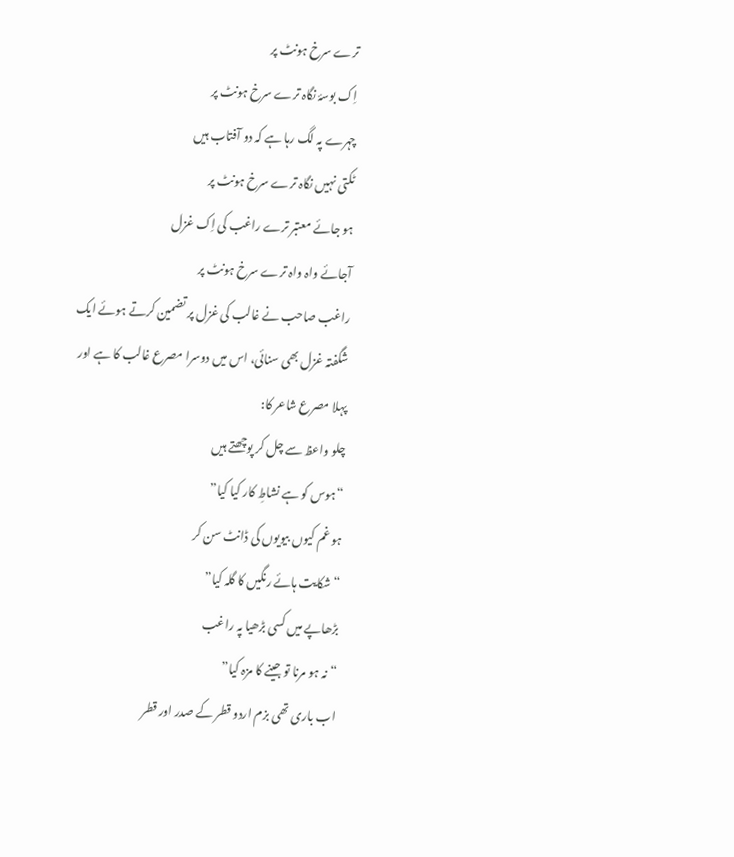ترے سرخ ہونٹ پر
اِک بوسۂ نگاہ ترے سرخ ہونٹ پر
چہرے پہ لگ رہا ہے کہ دو آفتاب ہیں
ٹکتی نہیں نگاہ ترے سرخ ہونٹ پر
ہو جائے معتبر ترے راغب کی اِک غزل
آجائے واہ واہ ترے سرخ ہونٹ پر
راغب صاحب نے غالب کی غزل پر تضمین کرتے ہوئے ایک شگفتہ غزل بھی سنائی، اس میں دوسرا مصرع غالب کا ہے اور پہلا مصرع شاعر کا:
چلو واعظ سے چل کر پوچھتے ہیں
“ہوس کو ہے نشاطِ کار کیا کیا”
ہو غم کیوں بیویوں کی ڈانٹ سن کر
“شکایت ہائے رنگیں کا گلہ کیا”
بڑھاپے میں کسی بڑھیا پہ راغب
“نہ ہو مرنا تو جینے کا مزہ کیا”
اب باری تھی بزم اردو قطر کے صدر اور قطر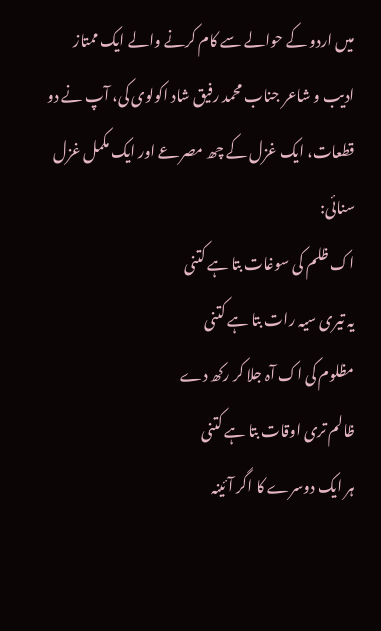میں اردو کے حوالے سے کام کرنے والے ایک ممتاز ادیب و شاعر جناب محمد رفیق شاد اکولوی کی، آپ نے دو قطعات، ایک غزل کے چھ مصرعے اور ایک مکمل غزل سنائی:
اک ظلم کی سوغات بتا ہے کتنی
یہ تیری سیہ رات بتا ہے کتنی
مظلوم کی اک آہ جلا کر رکھ دے
ظالم تری اوقات بتا ہے کتنی
ہر ایک دوسرے کا اگر آئینہ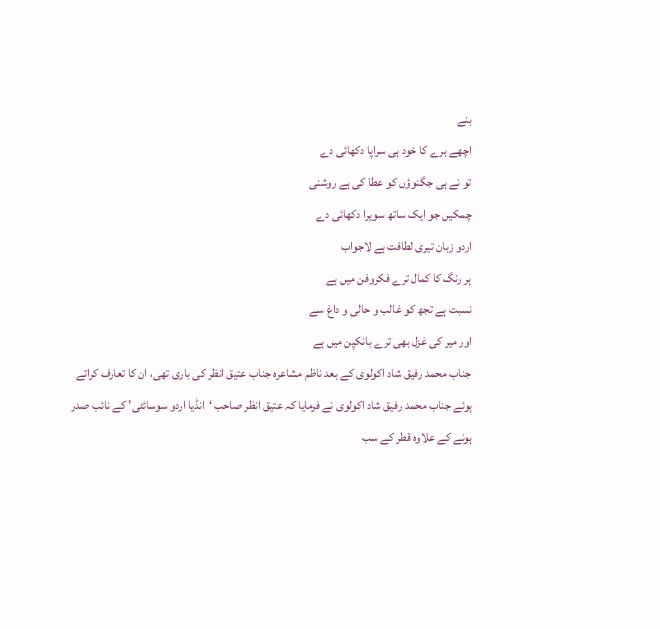بنے
اچھے برے کا خود ہی سراپا دکھائی دے
تو نے ہی جگنوؤں کو عطا کی ہے روشنی
چمکیں جو ایک ساتھ سویرا دکھائی دے
اردو زبان تیری لطافت ہے لاجواب
ہر رنگ کا کمال ترے فکروفن میں ہے
نسبت ہے تجھ کو غالب و حالی و داغ سے
اور میر کی غزل بھی ترے بانکپن میں ہے
جناب محمد رفیق شاد اکولوی کے بعد ناظم مشاعرہ جناب عتیق انظر کی باری تھی، ان کا تعارف کراتے ہوئے جناب محمد رفیق شاد اکولوی نے فرمایا کہ عتیق انظر صاحب ‘انڈیا اردو سوسائٹی’ کے نائب صدر ہونے کے علاوہ قطر کے سب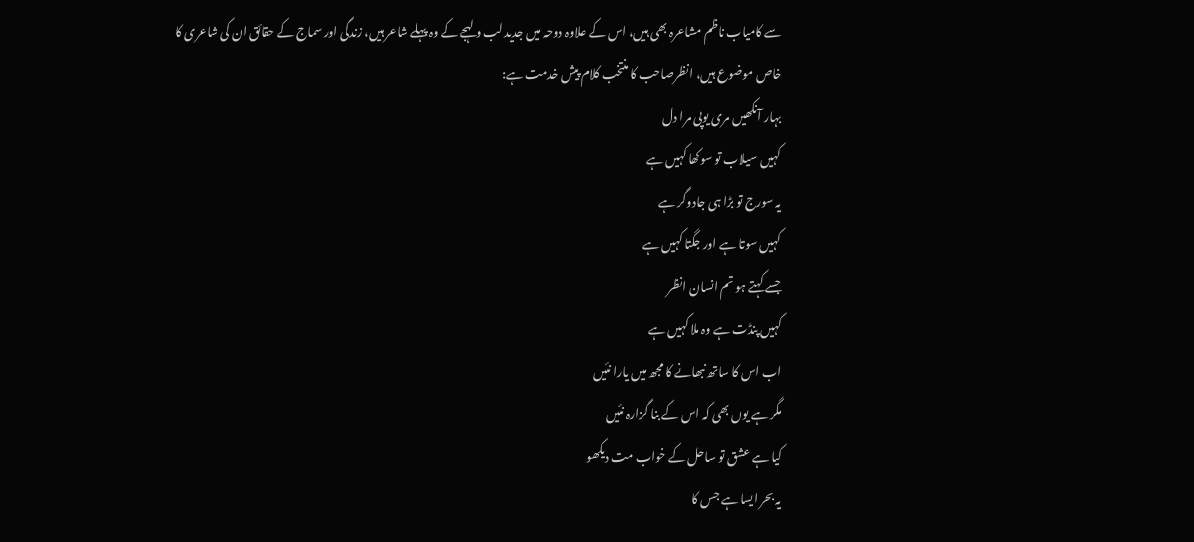سے کامیاب ناظم مشاعرہ بھی ہیں، اس کے علاوہ دوحہ میں جدید لب و لہجے کے وہ پہلے شاعر ہیں، زندگی اور سماج کے حقائق ان کی شاعری کا خاص موضوع ہیں، انظرصاحب کا منتخب کلام پیش خدمت ہے:
بہار آنکھیں مری یوپی مرا دل
کہیں سیلاب تو سوکھا کہیں ہے
یہ سورج تو بڑا ہی جادوگر ہے
کہیں سوتا ہے اور جگتا کہیں ہے
جسے کہتے ہو تم انسان انظر
کہیں پنڈت ہے وہ ملا کہیں ہے
اب اس کا ساتھ نبھانے کا مجھ میں یارا نئیں
مگر ہے یوں بھی کہ اس کے بنا گزارہ نئیں
کیا ہے عشق تو ساحل کے خواب مت دیکھو
یہ بحر ایسا ہے جس کا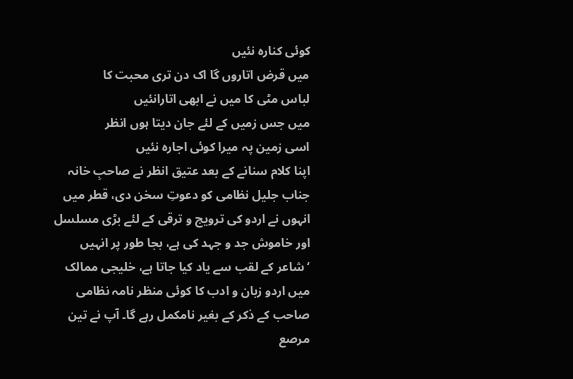کوئی کنارہ نئیں
میں قرض اتاروں گا اک دن تری محبت کا
لباس مٹی کا میں نے ابھی اتارانئیں
میں جس زمیں کے لئے جان دیتا ہوں انظر
اسی زمین پہ میرا کوئی اجارہ نئیں
اپنا کلام سنانے کے بعد عتیق انظر نے صاحبِ خانہ جناب جلیل نظامی کو دعوتِ سخن دی، قطر میں انہوں نے اردو کی ترویج و ترقی کے لئے بڑی مسلسل اور خاموش جد و جہد کی ہے، بجا طور پر انہیں ‘شاعر کے لقب سے یاد کیا جاتا ہے، خلیجی ممالک میں اردو زبان و ادب کا کوئی منظر نامہ نظامی صاحب کے ذکر کے بغیر نامکمل رہے گا۔ آپ نے تین مرصع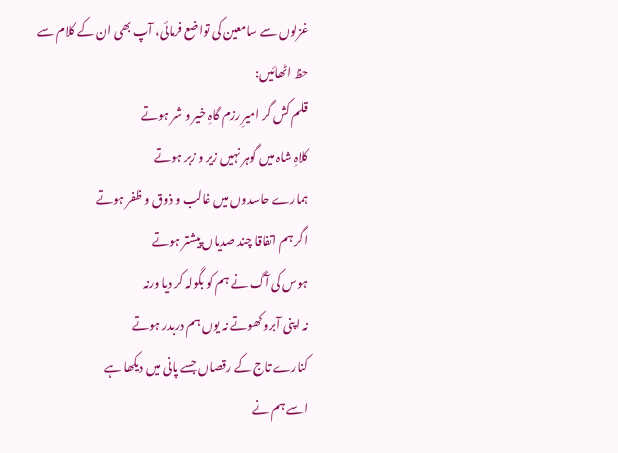غزلوں سے سامعین کی تواضع فرمائی، آپ بھی ان کے کلام سے حظ اٹھائیں:
قلم کش گر امیرِ رزم گاہِ خیر و شر ہوتے
کلاہِ شاہ میں گوہر نہیں زیر و زبر ہوتے
ہمارے حاسدوں میں غالب و ذوق و ظفر ہوتے
اگر ہم اتفاقا چند صدیاں پیشتر ہوتے
ہوس کی آگ نے ہم کو بگولہ کر دیا ورنہ
نہ اپنی آبرو کھوتے نہ یوں ہم دربدر ہوتے
کنارے تاج کے رقصاں جسے پانی میں دیکھا ہے
اسے ہم نے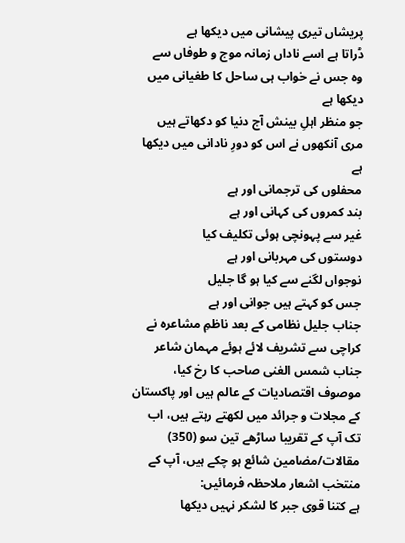پریشاں تیری پیشانی میں دیکھا ہے
ڈراتا ہے اسے ناداں زمانہ موج و طوفاں سے
وہ جس نے خواب ہی ساحل کا طغیانی میں دیکھا ہے
جو منظر اہلِ بینش آج دنیا کو دکھاتے ہیں
مری آنکھوں نے اس کو دورِ نادانی میں دیکھا ہے
محفلوں کی ترجمانی اور ہے
بند کمروں کی کہانی اور ہے
غیر سے پہونچی ہوئی تکلیف کیا
دوستوں کی مہربانی اور ہے
نوجواں لگنے سے کیا ہو گا جلیل
جس کو کہتے ہیں جوانی اور ہے
جناب جلیل نظامی کے بعد ناظمِ مشاعرہ نے کراچی سے تشریف لائے ہوئے مہمان شاعر جناب شمس الغنی صاحب کا رخ کیا، موصوف اقتصادیات کے عالم ہیں اور پاکستان کے مجلات و جرائد میں لکھتے رہتے ہیں، اب تک آپ کے تقریبا ساڑھے تین سو (350) مقالات/مضامین شائع ہو چکے ہیں، آپ کے منتخب اشعار ملاحظہ فرمائیں:
ہے کتنا قوی جبر کا لشکر نہیں دیکھا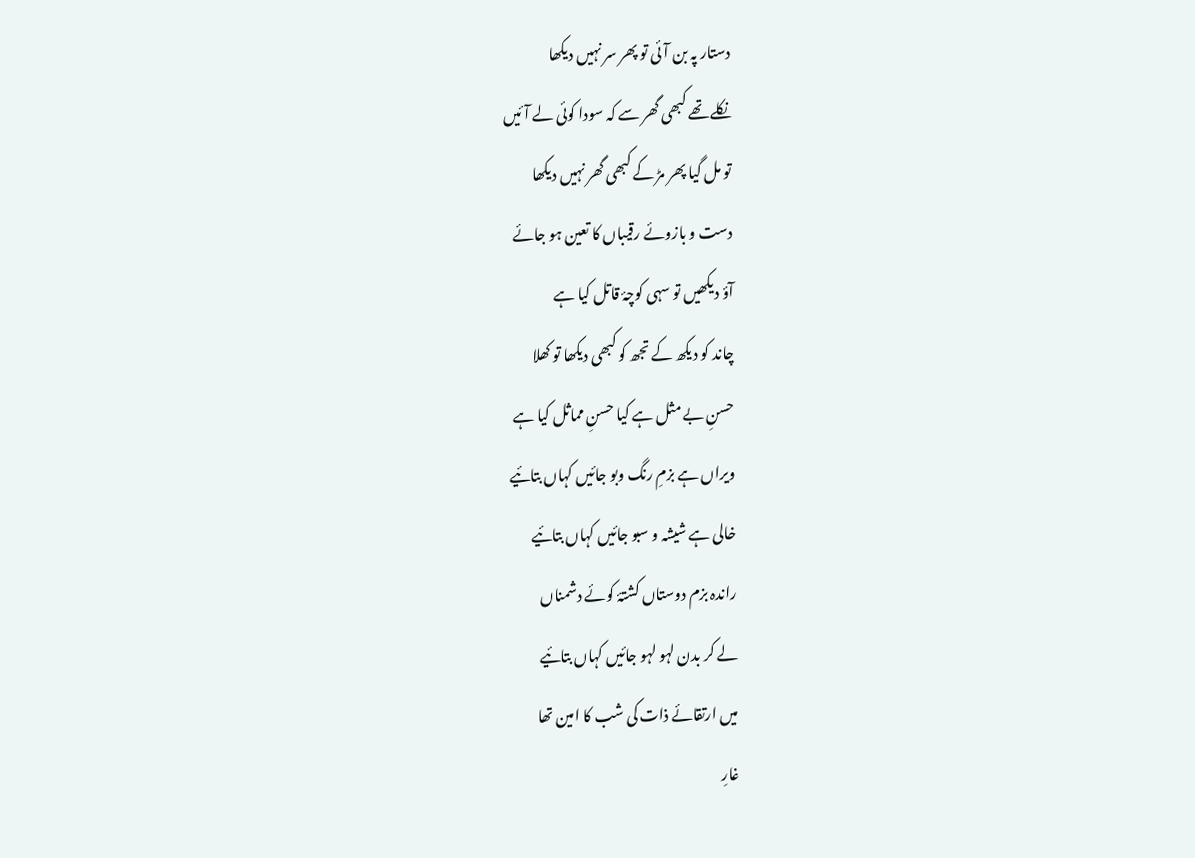دستار پہ بن آئی تو پھر سر نہیں دیکھا
نکلے تھے کبھی گھر سے کہ سودا کوئی لے آئیں
تو مل گیا پھر مڑ کے کبھی گھر نہیں دیکھا
دست و بازوئے رقیباں کا تعین ہو جائے
آؤ دیکھیں تو سہی کوچۂ قاتل کیا ہے
چاند کو دیکھ کے تجھ کو کبھی دیکھا تو کھلا
حسنِ بے مثل ہے کیا حسنِ مماثل کیا ہے
ویراں ہے بزمِ رنگ وبو جائیں کہاں بتائیے
خالی ہے شیشہ و سبو جائیں کہاں بتائیے
راندہ بزم دوستاں کشتۂ کوئے دشمناں
لے کر بدن لہو لہو جائیں کہاں بتائیے
میں ارتقائے ذات کی شب کا امین تھا
غارِ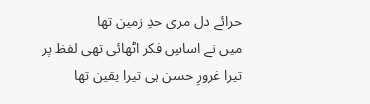حرائے دل مری حدِ زمین تھا
میں نے اساسِ فکر اٹھائی تھی لفظ پر
تیرا غرورِ حسن ہی تیرا یقین تھا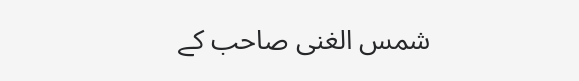شمس الغنی صاحب کے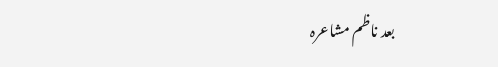بعد ناظم مشاعرہ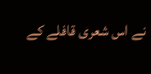نے اس شعری قافلے کے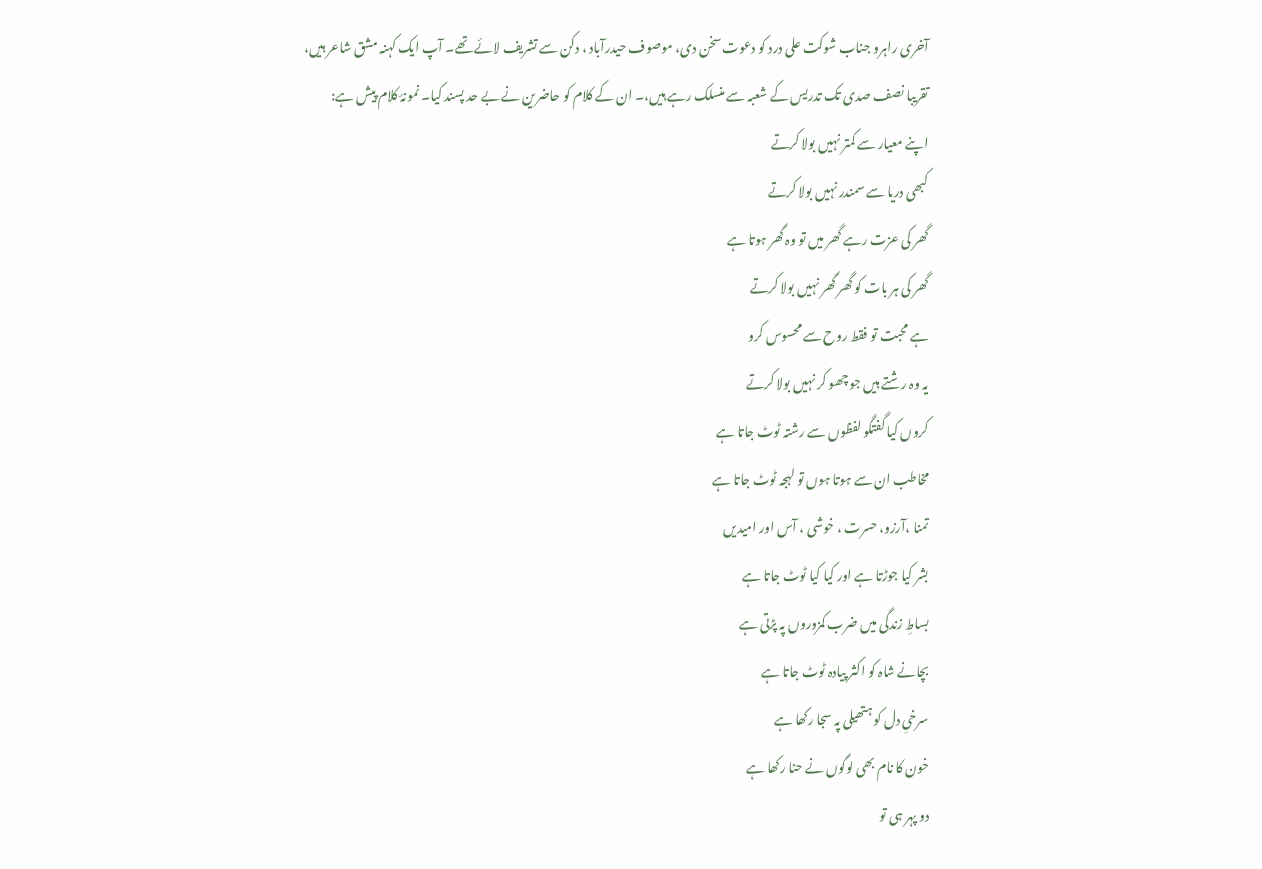آخری راہرو جناب شوکت علی درد کو دعوت سخن دی، موصوف حیدرآباد ، دکن سے تشریف لائے تھے۔ آپ ایک کہنہ مشق شاعر ہیں، تقریبا نصف صدی تک تدریس کے شعبہ سے منسلک رہے ہیں،۔ ان کے کلام کو حاضرین نے بے حد پسند کیا۔ نمونۂ کلام پیش ہے:
اپنے معیار سے کمتر نہیں بولا کرتے
کبھی دریا سے سمندر نہیں بولا کرتے
گھر کی عزت رہے گھر میں تو وہ گھر ہوتا ہے
گھر کی ہر بات کو گھر گھر نہیں بولا کرتے
ہے محبت تو فقط روح سے محسوس کرو
یہ وہ رشتے ہیں جو چھو کر نہیں بولا کرتے
کروں کیا گفتگو لفظوں سے رشتہ ٹوٹ جاتا ہے
مخاطب ان سے ہوتا ہوں تو لہجہ ٹوٹ جاتا ہے
تمنا ،آرزو، حسرت ، خوشی ، آس اور امیدیں
بشر کیا جوڑتا ہے اور کیا کیا ٹوٹ جاتا ہے
بساطِ زندگی میں ضرب کمزوروں پہ پڑتی ہے
بچانے شاہ کو اکثر پیادہ ٹوٹ جاتا ہے
سرخیِ دل کو ہتھیلی پہ سجا رکھا ہے
خون کا نام بھی لوگوں نے حنا رکھا ہے
دو پہر ہی تو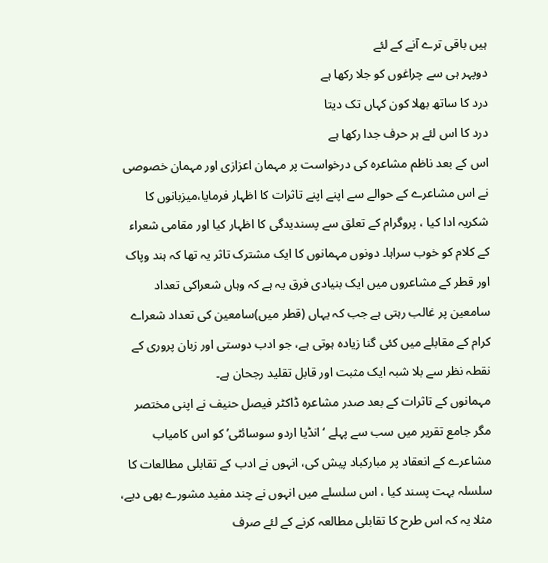ہیں باقی ترے آنے کے لئے
دوپہر ہی سے چراغوں کو جلا رکھا ہے
درد کا ساتھ بھلا کون کہاں تک دیتا
درد کا اس لئے ہر حرف جدا رکھا ہے
اس کے بعد ناظم مشاعرہ کی درخواست پر مہمان اعزازی اور مہمان خصوصی نے اس مشاعرے کے حوالے سے اپنے اپنے تاثرات کا اظہار فرمایا،میزبانوں کا شکریہ ادا کیا ، پروگرام کے تعلق سے پسندیدگی کا اظہار کیا اور مقامی شعراء کے کلام کو خوب سراہا۔ دونوں مہمانوں کا ایک مشترک تاثر یہ تھا کہ ہند وپاک اور قطر کے مشاعروں میں ایک بنیادی فرق یہ ہے کہ وہاں شعراکی تعداد سامعین پر غالب رہتی ہے جب کہ یہاں (قطر میں)سامعین کی تعداد شعراے کرام کے مقابلے میں کئی گنا زیادہ ہوتی ہے، جو ادب دوستی اور زبان پروری کے نقطہ نظر سے بلا شبہ ایک مثبت اور قابل تقلید رجحان ہے۔
مہمانوں کے تاثرات کے بعد صدر مشاعرہ ڈاکٹر فیصل حنیف نے اپنی مختصر مگر جامع تقریر میں سب سے پہلے ‘انڈیا اردو سوسائٹی’ کو اس کامیاب مشاعرے کے انعقاد پر مبارکباد پیش کی، انہوں نے ادب کے تقابلی مطالعات کا سلسلہ بہت پسند کیا ، اس سلسلے میں انہوں نے چند مفید مشورے بھی دیے، مثلا یہ کہ اس طرح کا تقابلی مطالعہ کرنے کے لئے صرف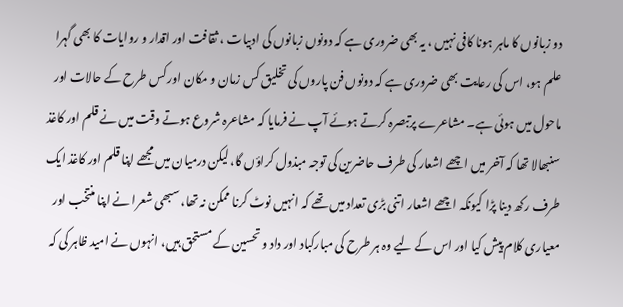دو زبانوں کا ماہر ہونا کافی نہیں ، یہ بھی ضروری ہے کہ دونوں زبانوں کی ادبیات ، ثقافت اور اقدار و روایات کا بھی گہرا علم ہو، اس کی رعایت بھی ضروری ہے کہ دونوں فن پاروں کی تخلیق کس زمان و مکان اور کس طرح کے حالات اور ماحول میں ہوئی ہے۔ مشاعرے پرتبصرہ کرتے ہوئے آپ نے فرمایا کہ مشاعرہ شروع ہوتے وقت میں نے قلم اور کاغذ سنبھالا تھا کہ آخر میں اچھے اشعار کی طرف حاضرین کی توجہ مبذول کراؤں گا، لیکن درمیان میں مجھے اپنا قلم اور کاغذ ایک طرف رکھ دینا پڑا کیونکہ اچھے اشعار اتنی بڑی تعداد میں تھے کہ انہیں نوٹ کرنا ممکن نہ تھا، سبھی شعرا نے اپنا منتخب اور معیاری کلام پیش کیا اور اس کے لیے وہ ہر طرح کی مبارکباد اور داد و تحسین کے مستحق ہیں، انہوں نے امید ظاہر کی کہ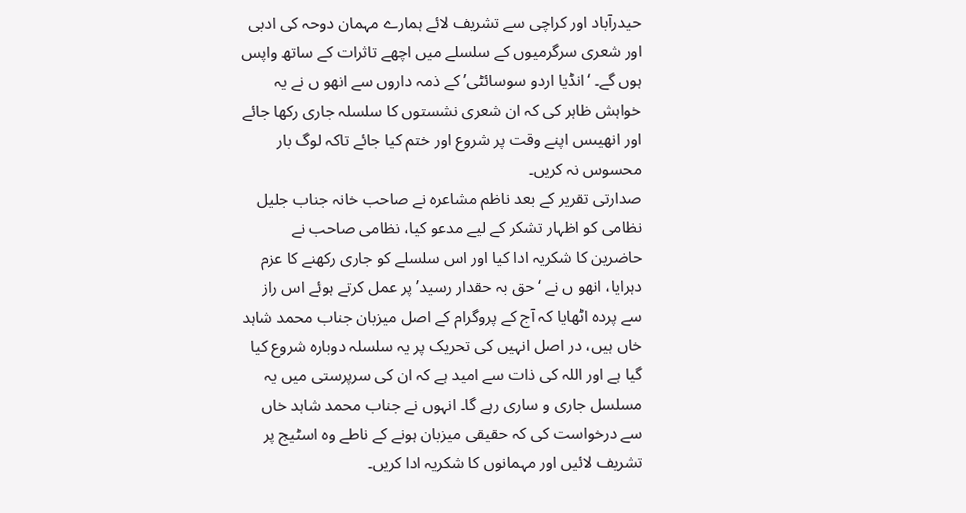حیدرآباد اور کراچی سے تشریف لائے ہمارے مہمان دوحہ کی ادبی اور شعری سرگرمیوں کے سلسلے میں اچھے تاثرات کے ساتھ واپس ہوں گے۔ ‘انڈیا اردو سوسائٹی’ کے ذمہ داروں سے انھو ں نے یہ خواہش ظاہر کی کہ ان شعری نشستوں کا سلسلہ جاری رکھا جائے اور انھیںس اپنے وقت پر شروع اور ختم کیا جائے تاکہ لوگ بار محسوس نہ کریں۔
صدارتی تقریر کے بعد ناظم مشاعرہ نے صاحب خانہ جناب جلیل نظامی کو اظہار تشکر کے لیے مدعو کیا، نظامی صاحب نے حاضرین کا شکریہ ادا کیا اور اس سلسلے کو جاری رکھنے کا عزم دہرایا، انھو ں نے ‘حق بہ حقدار رسید’ پر عمل کرتے ہوئے اس راز سے پردہ اٹھایا کہ آج کے پروگرام کے اصل میزبان جناب محمد شاہد خاں ہیں، در اصل انہیں کی تحریک پر یہ سلسلہ دوبارہ شروع کیا گیا ہے اور اللہ کی ذات سے امید ہے کہ ان کی سرپرستی میں یہ مسلسل جاری و ساری رہے گا۔ انہوں نے جناب محمد شاہد خاں سے درخواست کی کہ حقیقی میزبان ہونے کے ناطے وہ اسٹیج پر تشریف لائیں اور مہمانوں کا شکریہ ادا کریں۔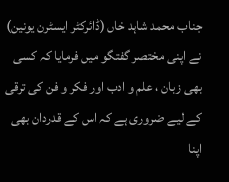جناب محمد شاہد خاں (ڈائرکٹر ایسٹرن یونین) نے اپنی مختصر گفتگو میں فرمایا کہ کسی بھی زبان ، علم و ادب اور فکر و فن کی ترقی کے لیے ضروری ہے کہ اس کے قدردان بھی اپنا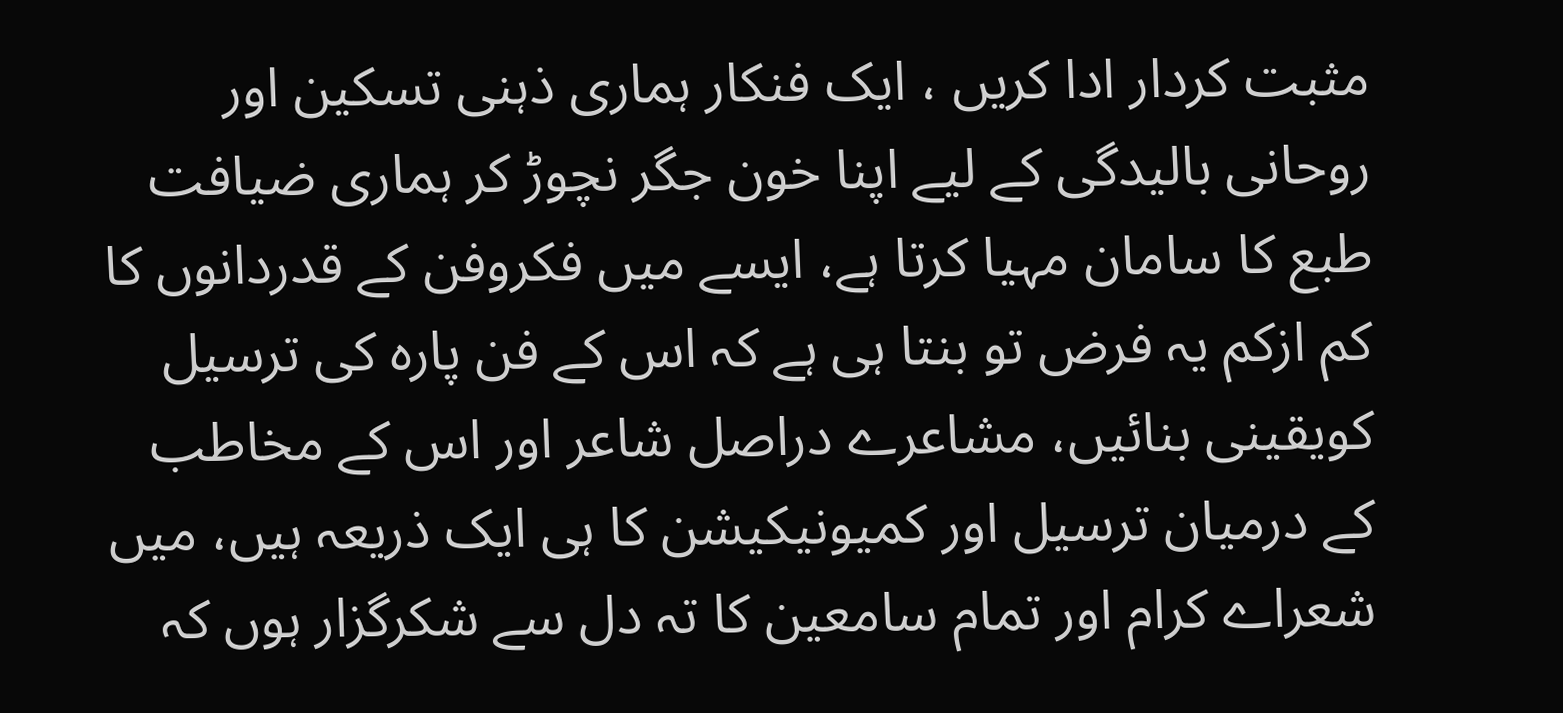مثبت کردار ادا کریں ، ایک فنکار ہماری ذہنی تسکین اور روحانی بالیدگی کے لیے اپنا خون جگر نچوڑ کر ہماری ضیافت طبع کا سامان مہیا کرتا ہے، ایسے میں فکروفن کے قدردانوں کا کم ازکم یہ فرض تو بنتا ہی ہے کہ اس کے فن پارہ کی ترسیل کویقینی بنائیں، مشاعرے دراصل شاعر اور اس کے مخاطب کے درمیان ترسیل اور کمیونیکیشن کا ہی ایک ذریعہ ہیں، میں شعراے کرام اور تمام سامعین کا تہ دل سے شکرگزار ہوں کہ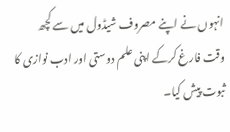انہوں نے اپنے مصروف شیڈول میں سے کچھ وقت فارغ کرکے اپنی علم دوستی اور ادب نوازی کا ثبوت پیش کیا۔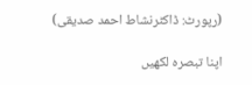(رپورٹ: ڈاکٹرنشاط احمد صدیقی)

اپنا تبصرہ لکھیں